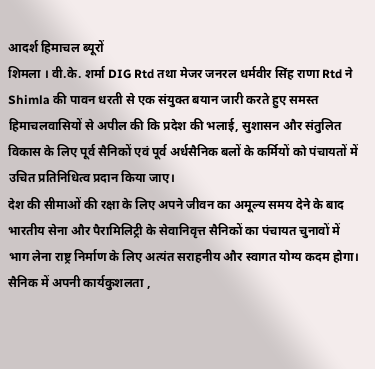आदर्श हिमाचल ब्यूरों
शिमला । वी.के. शर्मा DIG Rtd तथा मेजर जनरल धर्मवीर सिंह राणा Rtd ने Shimla की पावन धरती से एक संयुक्त बयान जारी करते हुए समस्त हिमाचलवासियों से अपील की कि प्रदेश की भलाई, सुशासन और संतुलित विकास के लिए पूर्व सैनिकों एवं पूर्व अर्धसैनिक बलों के कर्मियों को पंचायतों में उचित प्रतिनिधित्व प्रदान किया जाए।
देश की सीमाओं की रक्षा के लिए अपने जीवन का अमूल्य समय देने के बाद भारतीय सेना और पैरामिलिट्री के सेवानिवृत्त सैनिकों का पंचायत चुनावों में भाग लेना राष्ट्र निर्माण के लिए अत्यंत सराहनीय और स्वागत योग्य कदम होगा। सैनिक में अपनी कार्यकुशलता ,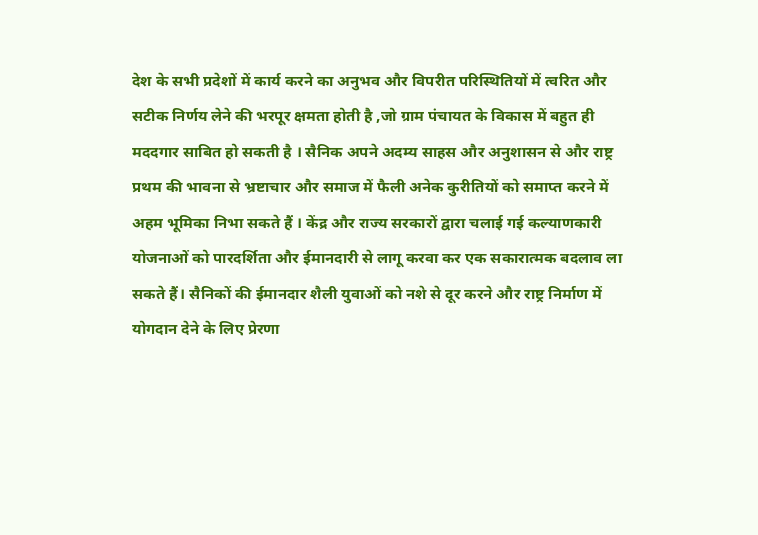देश के सभी प्रदेशों में कार्य करने का अनुभव और विपरीत परिस्थितियों में त्वरित और सटीक निर्णय लेने की भरपूर क्षमता होती है ,जो ग्राम पंचायत के विकास में बहुत ही मददगार साबित हो सकती है । सैनिक अपने अदम्य साहस और अनुशासन से और राष्ट्र प्रथम की भावना से भ्रष्टाचार और समाज में फैली अनेक कुरीतियों को समाप्त करने में अहम भूमिका निभा सकते हैं । केंद्र और राज्य सरकारों द्वारा चलाई गई कल्याणकारी योजनाओं को पारदर्शिता और ईमानदारी से लागू करवा कर एक सकारात्मक बदलाव ला सकते हैं। सैनिकों की ईमानदार शैली युवाओं को नशे से दूर करने और राष्ट्र निर्माण में योगदान देने के लिए प्रेरणा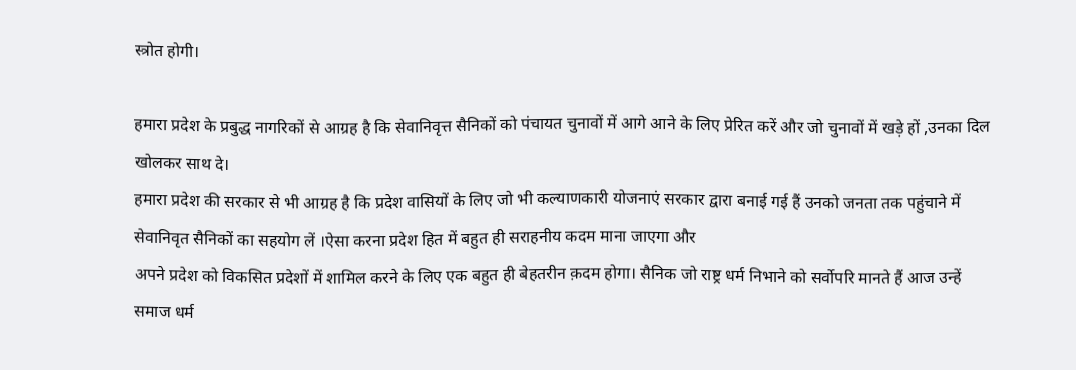स्त्रोत होगी।

हमारा प्रदेश के प्रबुद्ध नागरिकों से आग्रह है कि सेवानिवृत्त सैनिकों को पंचायत चुनावों में आगे आने के लिए प्रेरित करें और जो चुनावों में खड़े हों ,उनका दिल खोलकर साथ दे।
हमारा प्रदेश की सरकार से भी आग्रह है कि प्रदेश वासियों के लिए जो भी कल्याणकारी योजनाएं सरकार द्वारा बनाई गई हैं उनको जनता तक पहुंचाने में सेवानिवृत सैनिकों का सहयोग लें ।ऐसा करना प्रदेश हित में बहुत ही सराहनीय कदम माना जाएगा और
अपने प्रदेश को विकसित प्रदेशों में शामिल करने के लिए एक बहुत ही बेहतरीन क़दम होगा। सैनिक जो राष्ट्र धर्म निभाने को सर्वोपरि मानते हैं आज उन्हें समाज धर्म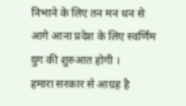निभाने के लिए तन मन धन से आगे आना प्रदेश के लिए स्वर्णिम युग की शुरुआत होगी ।
हमारा सरकार से आग्रह है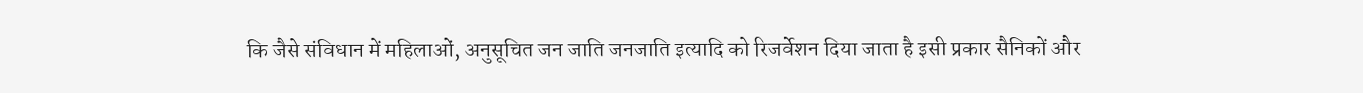कि जैसे संविधान में महिलाओं, अनुसूचित जन जाति जनजाति इत्यादि को रिजर्वेशन दिया जाता है इसी प्रकार सैनिकों और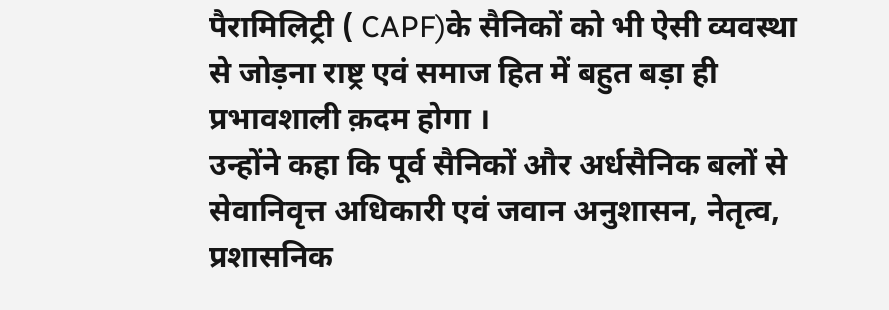पैरामिलिट्री ( CAPF)के सैनिकों को भी ऐसी व्यवस्था से जोड़ना राष्ट्र एवं समाज हित में बहुत बड़ा ही प्रभावशाली क़दम होगा ।
उन्होंने कहा कि पूर्व सैनिकों और अर्धसैनिक बलों से सेवानिवृत्त अधिकारी एवं जवान अनुशासन, नेतृत्व, प्रशासनिक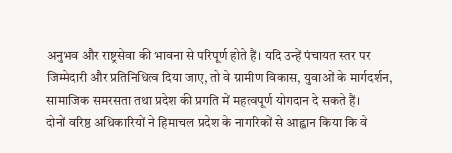अनुभव और राष्ट्रसेवा की भावना से परिपूर्ण होते हैं। यदि उन्हें पंचायत स्तर पर जिम्मेदारी और प्रतिनिधित्व दिया जाए, तो वे ग्रामीण विकास, युवाओं के मार्गदर्शन, सामाजिक समरसता तथा प्रदेश की प्रगति में महत्वपूर्ण योगदान दे सकते हैं।
दोनों वरिष्ठ अधिकारियों ने हिमाचल प्रदेश के नागरिकों से आह्वान किया कि वे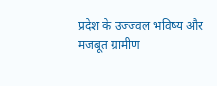प्रदेश के उज्ज्वल भविष्य और मजबूत ग्रामीण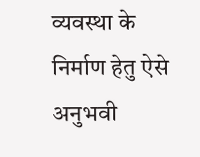व्यवस्था के निर्माण हेतु ऐसे अनुभवी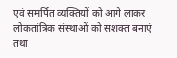एवं समर्पित व्यक्तियों को आगे लाकर लोकतांत्रिक संस्थाओं को सशक्त बनाएं तथा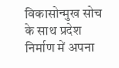विकासोन्मुख सोच के साथ प्रदेश निर्माण में अपना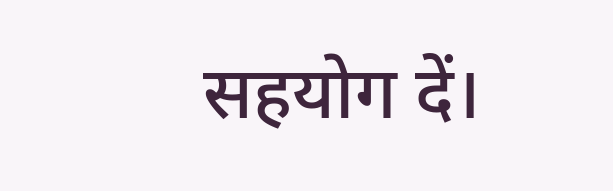सहयोग दें।